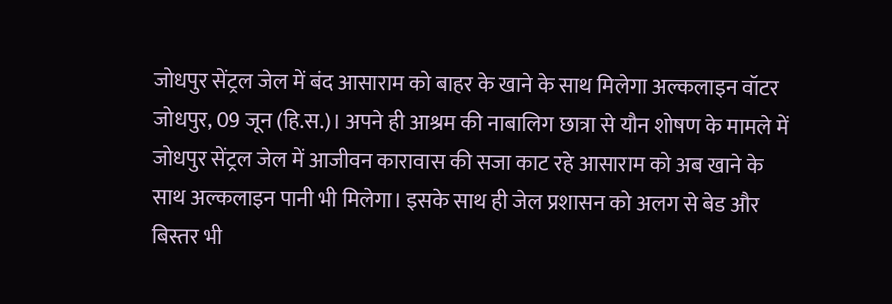जोधपुर सेंट्रल जेल में बंद आसाराम को बाहर के खाने के साथ मिलेगा अल्कलाइन वॉटर
जोधपुर, 09 जून (हि.स.)। अपने ही आश्रम की नाबालिग छात्रा से यौन शोषण के मामले में जोधपुर सेंट्रल जेल में आजीवन कारावास की सजा काट रहे आसाराम को अब खाने के साथ अल्कलाइन पानी भी मिलेगा। इसके साथ ही जेल प्रशासन को अलग से बेड और बिस्तर भी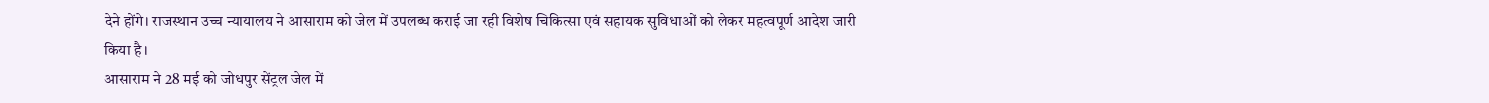देने होंगे। राजस्थान उच्च न्यायालय ने आसाराम को जेल में उपलब्ध कराई जा रही विशेष चिकित्सा एवं सहायक सुविधाओं को लेकर महत्वपूर्ण आदेश जारी किया है।
आसाराम ने 28 मई को जोधपुर सेंट्रल जेल में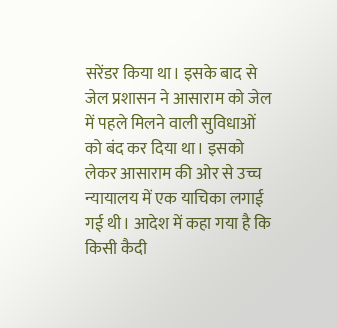सरेंडर किया था। इसके बाद से जेल प्रशासन ने आसाराम को जेल में पहले मिलने वाली सुविधाओं को बंद कर दिया था। इसको लेकर आसाराम की ओर से उच्च न्यायालय में एक याचिका लगाई गई थी। आदेश में कहा गया है कि किसी कैदी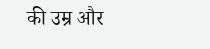की उम्र और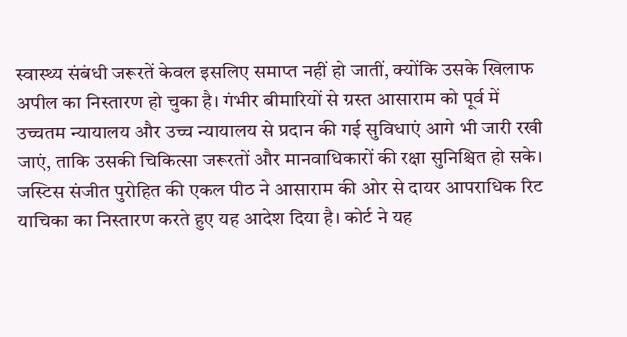स्वास्थ्य संबंधी जरूरतें केवल इसलिए समाप्त नहीं हो जातीं, क्योंकि उसके खिलाफ अपील का निस्तारण हो चुका है। गंभीर बीमारियों से ग्रस्त आसाराम को पूर्व में उच्चतम न्यायालय और उच्च न्यायालय से प्रदान की गई सुविधाएं आगे भी जारी रखी जाएं, ताकि उसकी चिकित्सा जरूरतों और मानवाधिकारों की रक्षा सुनिश्चित हो सके।
जस्टिस संजीत पुरोहित की एकल पीठ ने आसाराम की ओर से दायर आपराधिक रिट याचिका का निस्तारण करते हुए यह आदेश दिया है। कोर्ट ने यह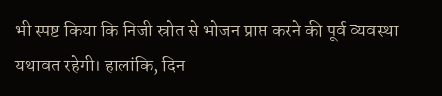भी स्पष्ट किया कि निजी स्रोत से भोजन प्राप्त करने की पूर्व व्यवस्था यथावत रहेगी। हालांकि, दिन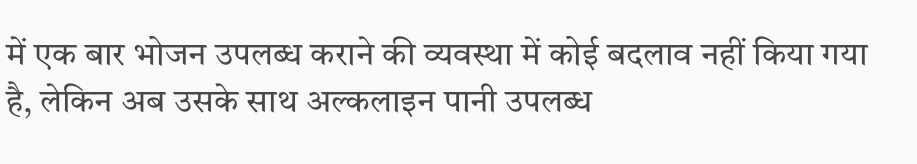में एक बार भोजन उपलब्ध कराने की व्यवस्था में कोई बदलाव नहीं किया गया है, लेकिन अब उसके साथ अल्कलाइन पानी उपलब्ध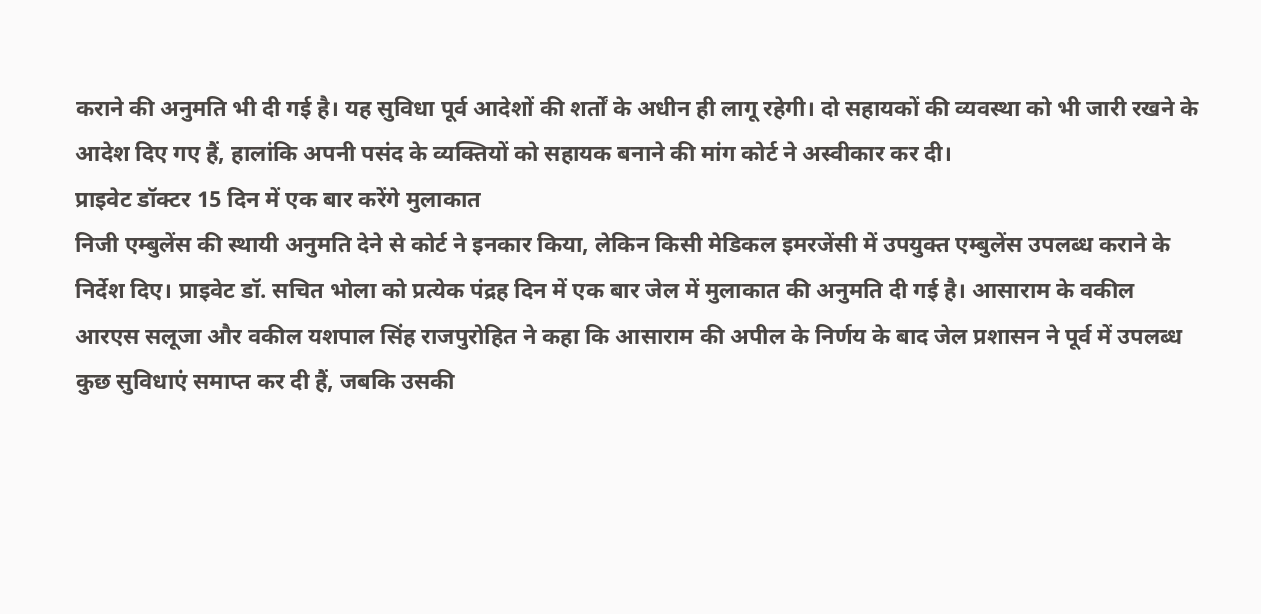कराने की अनुमति भी दी गई है। यह सुविधा पूर्व आदेशों की शर्तों के अधीन ही लागू रहेगी। दो सहायकों की व्यवस्था को भी जारी रखने के आदेश दिए गए हैं, हालांकि अपनी पसंद के व्यक्तियों को सहायक बनाने की मांग कोर्ट ने अस्वीकार कर दी।
प्राइवेट डॉक्टर 15 दिन में एक बार करेंगे मुलाकात
निजी एम्बुलेंस की स्थायी अनुमति देने से कोर्ट ने इनकार किया, लेकिन किसी मेडिकल इमरजेंसी में उपयुक्त एम्बुलेंस उपलब्ध कराने के निर्देश दिए। प्राइवेट डॉ. सचित भोला को प्रत्येक पंद्रह दिन में एक बार जेल में मुलाकात की अनुमति दी गई है। आसाराम के वकील आरएस सलूजा और वकील यशपाल सिंह राजपुरोहित ने कहा कि आसाराम की अपील के निर्णय के बाद जेल प्रशासन ने पूर्व में उपलब्ध कुछ सुविधाएं समाप्त कर दी हैं, जबकि उसकी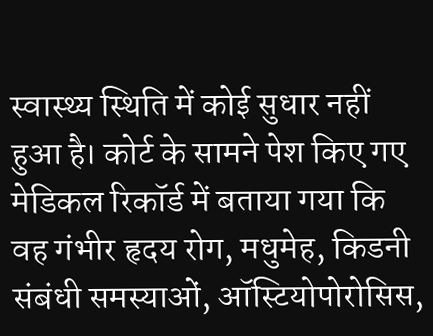स्वास्थ्य स्थिति में कोई सुधार नहीं हुआ है। कोर्ट के सामने पेश किए गए मेडिकल रिकॉर्ड में बताया गया कि वह गंभीर हृदय रोग, मधुमेह, किडनी संबंधी समस्याओं, ऑस्टियोपोरोसिस,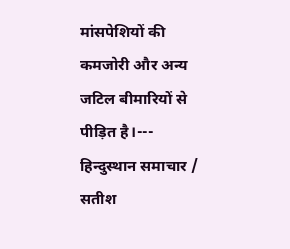मांसपेशियों की कमजोरी और अन्य जटिल बीमारियों से पीड़ित है।---
हिन्दुस्थान समाचार / सतीश